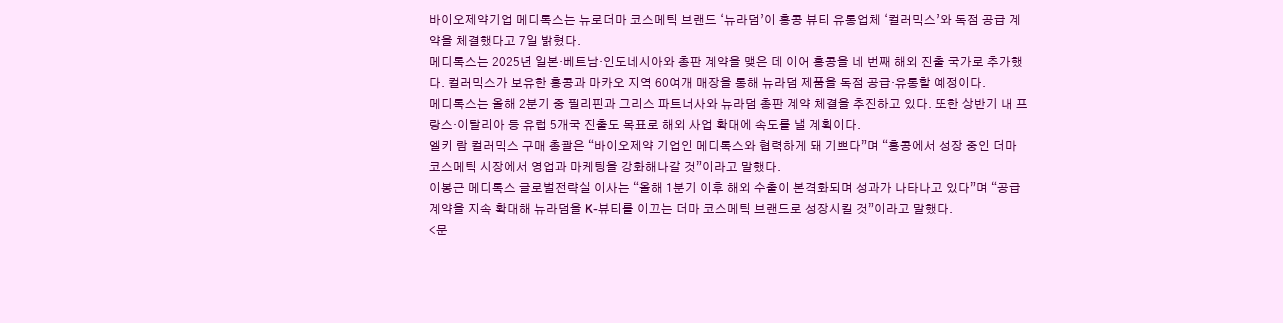바이오제약기업 메디톡스는 뉴로더마 코스메틱 브랜드 ‘뉴라덤’이 홍콩 뷰티 유통업체 ‘컬러믹스’와 독점 공급 계약을 체결했다고 7일 밝혔다.
메디톡스는 2025년 일본·베트남·인도네시아와 총판 계약을 맺은 데 이어 홍콩을 네 번째 해외 진출 국가로 추가했다. 컬러믹스가 보유한 홍콩과 마카오 지역 60여개 매장을 통해 뉴라덤 제품을 독점 공급·유통할 예정이다.
메디톡스는 올해 2분기 중 필리핀과 그리스 파트너사와 뉴라덤 총판 계약 체결을 추진하고 있다. 또한 상반기 내 프랑스·이탈리아 등 유럽 5개국 진출도 목표로 해외 사업 확대에 속도를 낼 계획이다.
엘키 람 컬러믹스 구매 총괄은 “바이오제약 기업인 메디톡스와 협력하게 돼 기쁘다”며 “홍콩에서 성장 중인 더마 코스메틱 시장에서 영업과 마케팅을 강화해나갈 것”이라고 말했다.
이봉근 메디톡스 글로벌전략실 이사는 “올해 1분기 이후 해외 수출이 본격화되며 성과가 나타나고 있다”며 “공급 계약을 지속 확대해 뉴라덤을 K-뷰티를 이끄는 더마 코스메틱 브랜드로 성장시킬 것”이라고 말했다.
<문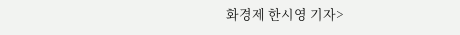화경제 한시영 기자>